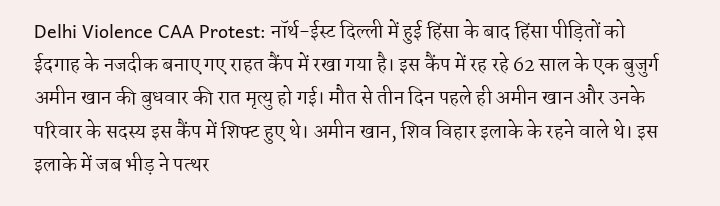Delhi Violence CAA Protest: नॉर्थ-ईस्ट दिल्ली में हुई हिंसा के बाद हिंसा पीड़ितों को ईदगाह के नजदीक बनाए गए राहत कैंप में रखा गया है। इस कैंप में रह रहे 62 साल के एक बुजुर्ग अमीन खान की बुधवार की रात मृत्यु हो गई। मौत से तीन दिन पहले ही अमीन खान और उनके परिवार के सदस्य इस कैंप में शिफ्ट हुए थे। अमीन खान, शिव विहार इलाके के रहने वाले थे। इस इलाके में जब भीड़ ने पत्थर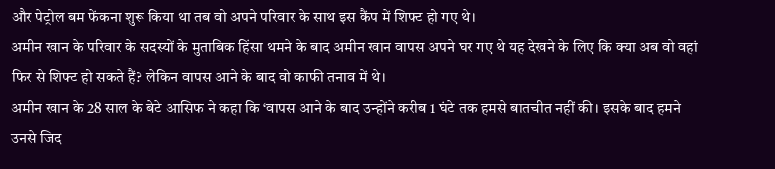और पेट्रोल बम फेंकना शुरू किया था तब वो अपने परिवार के साथ इस कैंप में शिफ्ट हो गए थे।
अमीन खान के परिवार के सदस्यों के मुताबिक हिंसा थमने के बाद अमीन खान वापस अपने घर गए थे यह देखने के लिए कि क्या अब वो वहां फिर से शिफ्ट हो सकते हैं? लेकिन वापस आने के बाद वो काफी तनाव में थे।
अमीन खान के 28 साल के बेटे आसिफ ने कहा कि ‘वापस आने के बाद उन्होंने करीब 1 घंटे तक हमसे बातचीत नहीं की। इसके बाद हमने उनसे जिद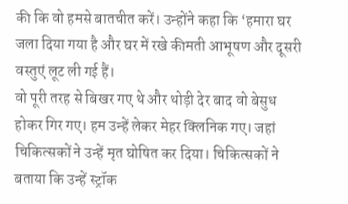की कि वो हमसे बातचीत करें। उन्होंने कहा कि ‘हमारा घर जला दिया गया है और घर में रखे कीमती आभूषण और दूसरी वस्तुएं लूट ली गई हैं।
वो पूरी तरह से बिखर गए थे और थोड़ी देर बाद वो बेसुध होकर गिर गए। हम उन्हें लेकर मेहर क्लिनिक गए। जहां चिकित्सकों ने उन्हें मृत घोषित कर दिया। चिकित्सकों ने बताया कि उन्हें स्ट्रॉक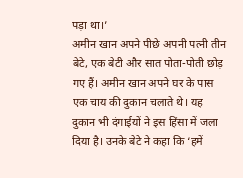पड़ा था।’
अमीन खान अपने पीछे अपनी पत्नी तीन बेटे, एक बेटी और सात पोता-पोती छोड़ गए हैं। अमीन खान अपने घर के पास एक चाय की दुकान चलाते थे। यह दुकान भी दंगाईयों ने इस हिंसा में जला दिया है। उनके बेटे ने कहा कि ‘हमें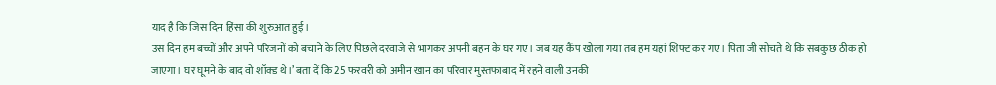याद है कि जिस दिन हिंसा की शुरुआत हुई।
उस दिन हम बच्चों और अपने परिजनों को बचाने के लिए पिछले दरवाजे से भागकर अपनी बहन के घर गए। जब यह कैंप खोला गया तब हम यहां शिफ्ट कर गए। पिता जी सोचते थे कि सबकुछ ठीक हो जाएगा। घर घूमने के बाद वो शॉक्ड थे।’ बता दें कि 25 फरवरी को अमीन खान का परिवार मुस्तफाबाद में रहने वाली उनकी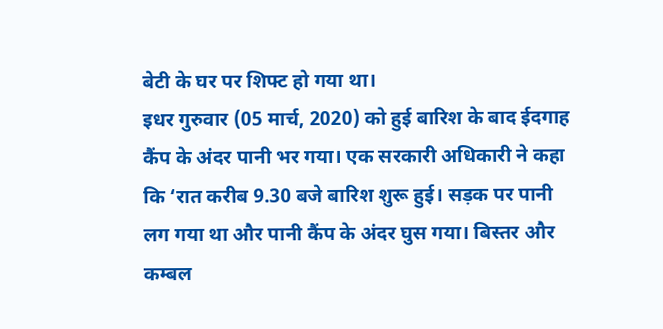बेटी के घर पर शिफ्ट हो गया था।
इधर गुरुवार (05 मार्च, 2020) को हुई बारिश के बाद ईदगाह कैंप के अंदर पानी भर गया। एक सरकारी अधिकारी ने कहा कि ‘रात करीब 9.30 बजे बारिश शुरू हुई। सड़क पर पानी लग गया था और पानी कैंप के अंदर घुस गया। बिस्तर और कम्बल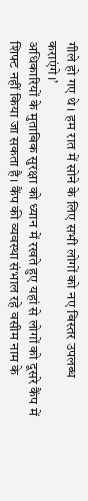गीले हो गए थे। हम रात में सोने के लिए सभी लोगों को नए बिस्तर उपलब्ध कराएंगे।’
अधिकारियों के मुताबिक सुरक्षा को ध्यान में रखते हुए यहां से लोगों को दूसरे कैंप में शिफ्ट नहीं किया जा सकता है। कैंप की व्यवस्था संभाल रहे वसीम नाम के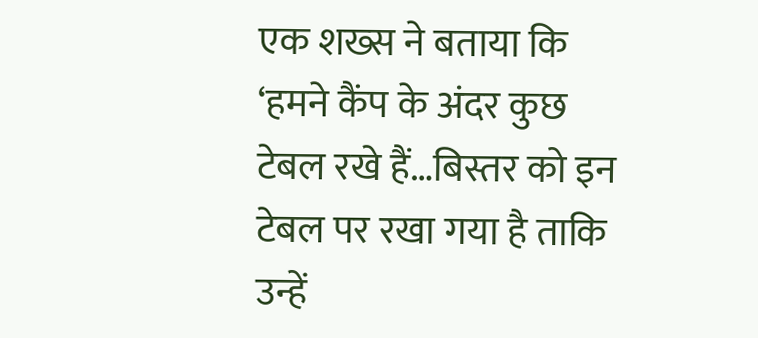एक शख्स ने बताया कि ‘हमने कैंप के अंदर कुछ टेबल रखे हैं…बिस्तर को इन टेबल पर रखा गया है ताकि उन्हें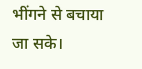भींगने से बचाया जा सके।